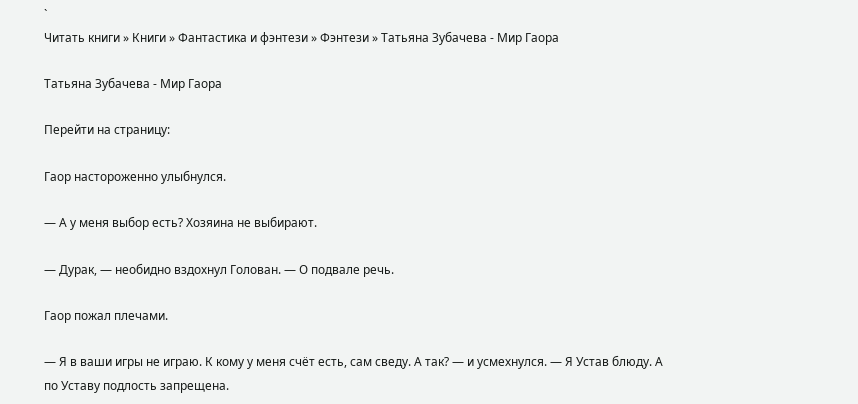`
Читать книги » Книги » Фантастика и фэнтези » Фэнтези » Татьяна Зубачева - Мир Гаора

Татьяна Зубачева - Мир Гаора

Перейти на страницу:

Гаор настороженно улыбнулся.

— А у меня выбор есть? Хозяина не выбирают.

— Дурак, — необидно вздохнул Голован. — О подвале речь.

Гаор пожал плечами.

— Я в ваши игры не играю. К кому у меня счёт есть, сам сведу. А так? — и усмехнулся. — Я Устав блюду. А по Уставу подлость запрещена.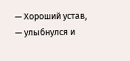— Хороший устав, — улыбнулся и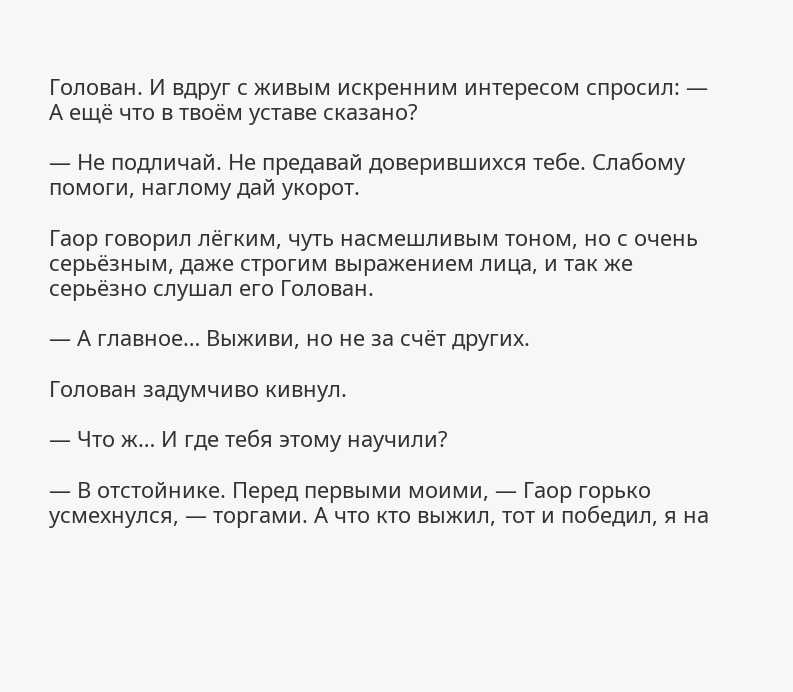Голован. И вдруг с живым искренним интересом спросил: — А ещё что в твоём уставе сказано?

— Не подличай. Не предавай доверившихся тебе. Слабому помоги, наглому дай укорот.

Гаор говорил лёгким, чуть насмешливым тоном, но с очень серьёзным, даже строгим выражением лица, и так же серьёзно слушал его Голован.

— А главное… Выживи, но не за счёт других.

Голован задумчиво кивнул.

— Что ж… И где тебя этому научили?

— В отстойнике. Перед первыми моими, — Гаор горько усмехнулся, — торгами. А что кто выжил, тот и победил, я на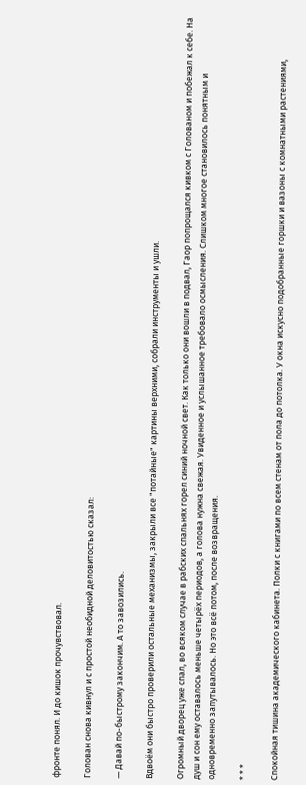фронте понял. И до кишок прочувствовал.

Голован снова кивнул и с простой необидной деловитостью сказал:

— Давай по-быстрому закончим. А то завозились.

Вдвоём они быстро проверили остальные механизмы, закрыли все "потайные" картины верхними, собрали инструменты и ушли.

Огромный дворец уже спал, во всяком случае в рабских спальнях горел синий ночной свет. Как только они вошли в подвал, Гаор попрощался кивком с Голованом и побежал к себе. На душ и сон ему оставалось меньше четырёх периодов, а голова нужна свежая. Увиденное и услышанное требовало осмысления. Слишком многое становилось понятным и одновременно запутывалось. Но это всё потом, после возвращения.

* * *

Спокойная тишина академического кабинета. Полки с книгами по всем стенам от пола до потолка. У окна искусно подобранные горшки и вазоны с комнатными растениями,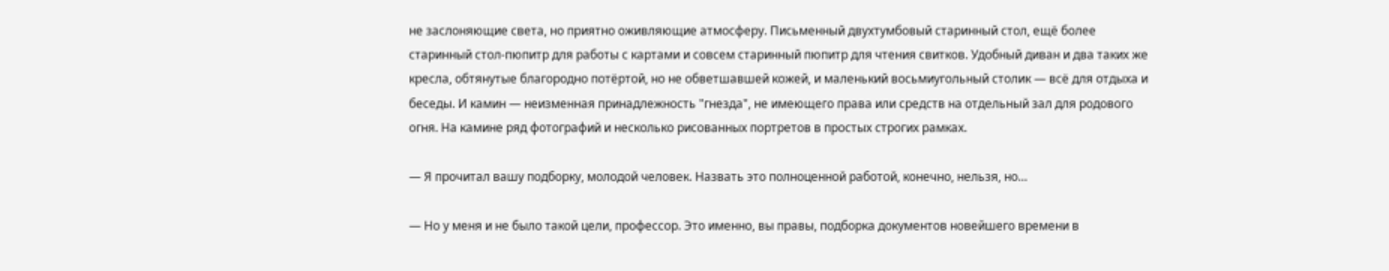не заслоняющие света, но приятно оживляющие атмосферу. Письменный двухтумбовый старинный стол, ещё более старинный стол-пюпитр для работы с картами и совсем старинный пюпитр для чтения свитков. Удобный диван и два таких же кресла, обтянутые благородно потёртой, но не обветшавшей кожей, и маленький восьмиугольный столик — всё для отдыха и беседы. И камин — неизменная принадлежность "гнезда", не имеющего права или средств на отдельный зал для родового огня. На камине ряд фотографий и несколько рисованных портретов в простых строгих рамках.

— Я прочитал вашу подборку, молодой человек. Назвать это полноценной работой, конечно, нельзя, но…

— Но у меня и не было такой цели, профессор. Это именно, вы правы, подборка документов новейшего времени в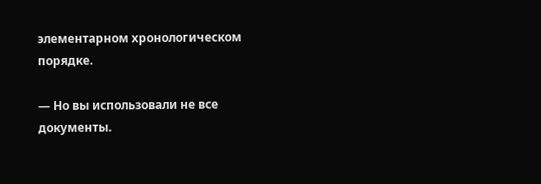элементарном хронологическом порядке.

— Но вы использовали не все документы.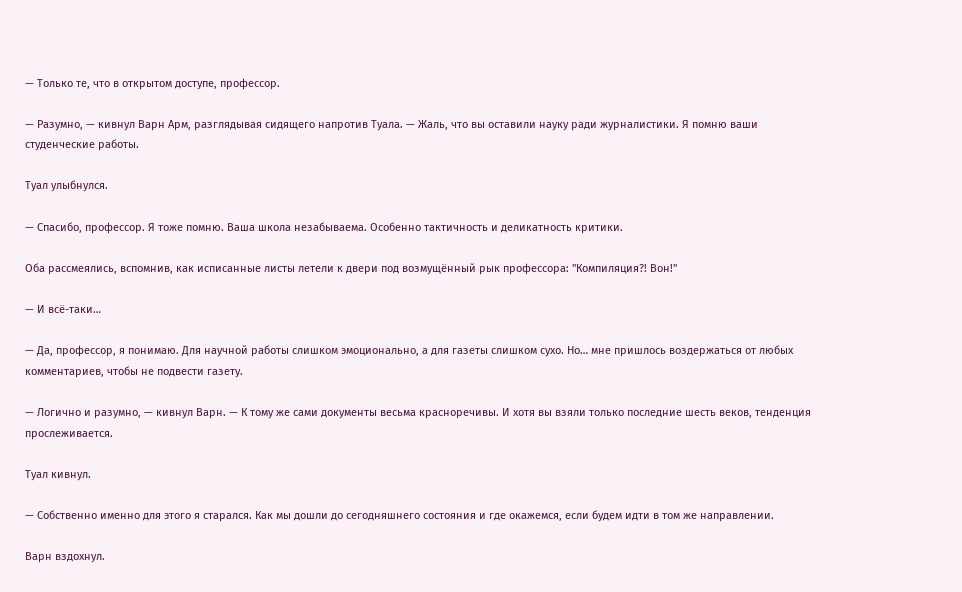— Только те, что в открытом доступе, профессор.

— Разумно, — кивнул Варн Арм, разглядывая сидящего напротив Туала. — Жаль, что вы оставили науку ради журналистики. Я помню ваши студенческие работы.

Туал улыбнулся.

— Спасибо, профессор. Я тоже помню. Ваша школа незабываема. Особенно тактичность и деликатность критики.

Оба рассмеялись, вспомнив, как исписанные листы летели к двери под возмущённый рык профессора: "Компиляция?! Вон!"

— И всё-таки…

— Да, профессор, я понимаю. Для научной работы слишком эмоционально, а для газеты слишком сухо. Но… мне пришлось воздержаться от любых комментариев, чтобы не подвести газету.

— Логично и разумно, — кивнул Варн. — К тому же сами документы весьма красноречивы. И хотя вы взяли только последние шесть веков, тенденция прослеживается.

Туал кивнул.

— Собственно именно для этого я старался. Как мы дошли до сегодняшнего состояния и где окажемся, если будем идти в том же направлении.

Варн вздохнул.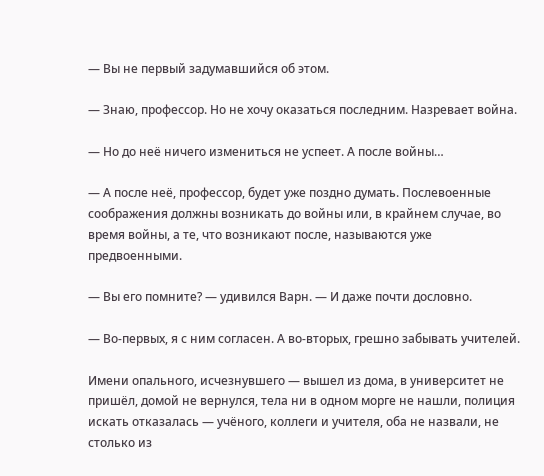— Вы не первый задумавшийся об этом.

— Знаю, профессор. Но не хочу оказаться последним. Назревает война.

— Но до неё ничего измениться не успеет. А после войны…

— А после неё, профессор, будет уже поздно думать. Послевоенные соображения должны возникать до войны или, в крайнем случае, во время войны, а те, что возникают после, называются уже предвоенными.

— Вы его помните? — удивился Варн. — И даже почти дословно.

— Во-первых, я с ним согласен. А во-вторых, грешно забывать учителей.

Имени опального, исчезнувшего — вышел из дома, в университет не пришёл, домой не вернулся, тела ни в одном морге не нашли, полиция искать отказалась — учёного, коллеги и учителя, оба не назвали, не столько из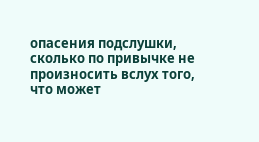опасения подслушки, сколько по привычке не произносить вслух того, что может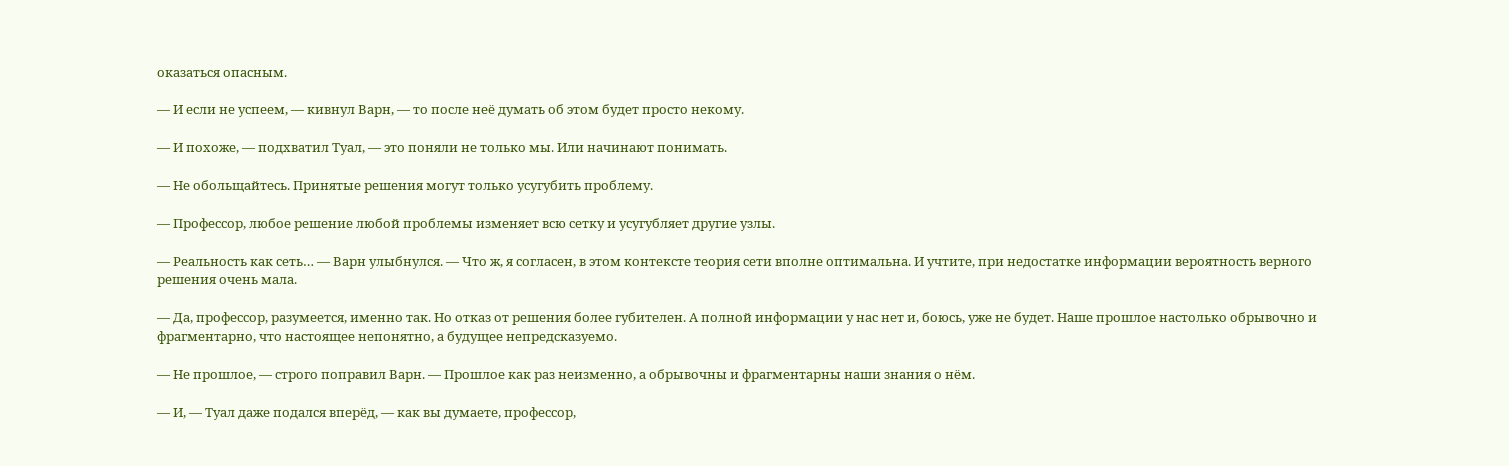оказаться опасным.

— И если не успеем, — кивнул Варн, — то после неё думать об этом будет просто некому.

— И похоже, — подхватил Туал, — это поняли не только мы. Или начинают понимать.

— Не обольщайтесь. Принятые решения могут только усугубить проблему.

— Профессор, любое решение любой проблемы изменяет всю сетку и усугубляет другие узлы.

— Реальность как сеть… — Варн улыбнулся. — Что ж, я согласен, в этом контексте теория сети вполне оптимальна. И учтите, при недостатке информации вероятность верного решения очень мала.

— Да, профессор, разумеется, именно так. Но отказ от решения более губителен. А полной информации у нас нет и, боюсь, уже не будет. Наше прошлое настолько обрывочно и фрагментарно, что настоящее непонятно, а будущее непредсказуемо.

— Не прошлое, — строго поправил Варн. — Прошлое как раз неизменно, а обрывочны и фрагментарны наши знания о нём.

— И, — Туал даже подался вперёд, — как вы думаете, профессор,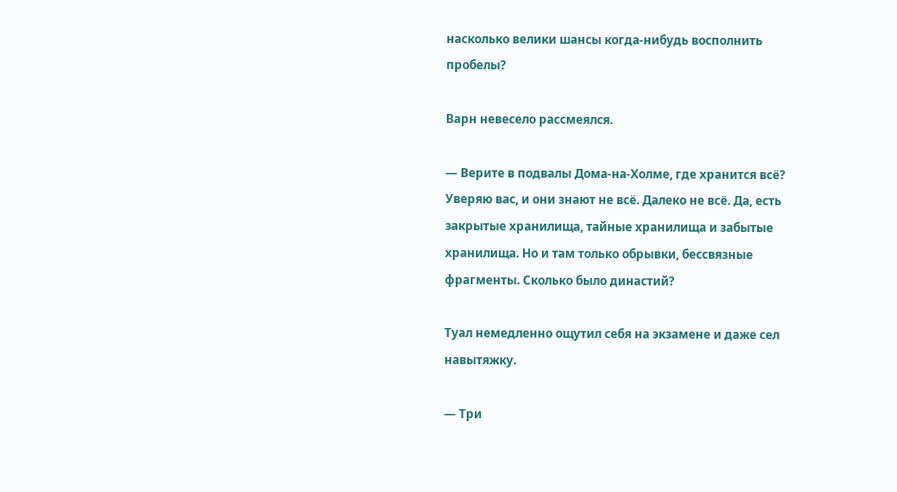насколько велики шансы когда-нибудь восполнить пробелы?

Варн невесело рассмеялся.

— Верите в подвалы Дома-на-Холме, где хранится всё? Уверяю вас, и они знают не всё. Далеко не всё. Да, есть закрытые хранилища, тайные хранилища и забытые хранилища. Но и там только обрывки, бессвязные фрагменты. Сколько было династий?

Туал немедленно ощутил себя на экзамене и даже сел навытяжку.

— Три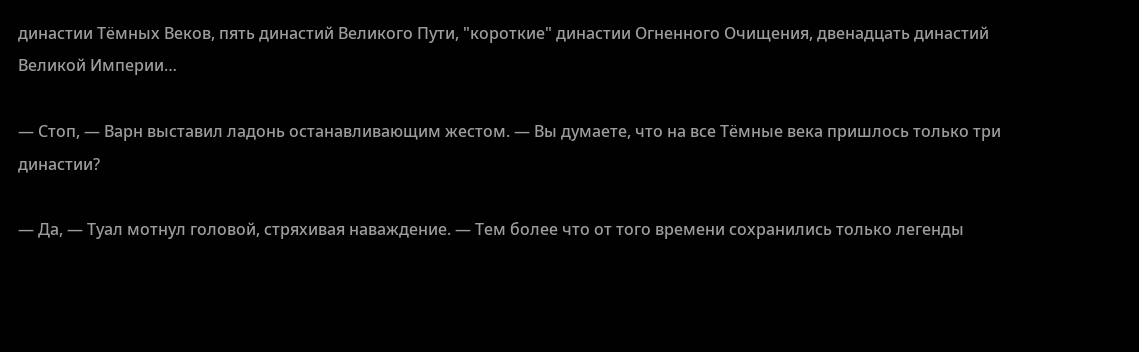династии Тёмных Веков, пять династий Великого Пути, "короткие" династии Огненного Очищения, двенадцать династий Великой Империи…

— Стоп, — Варн выставил ладонь останавливающим жестом. — Вы думаете, что на все Тёмные века пришлось только три династии?

— Да, — Туал мотнул головой, стряхивая наваждение. — Тем более что от того времени сохранились только легенды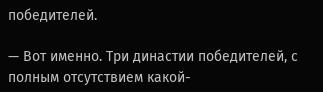победителей.

— Вот именно. Три династии победителей, с полным отсутствием какой-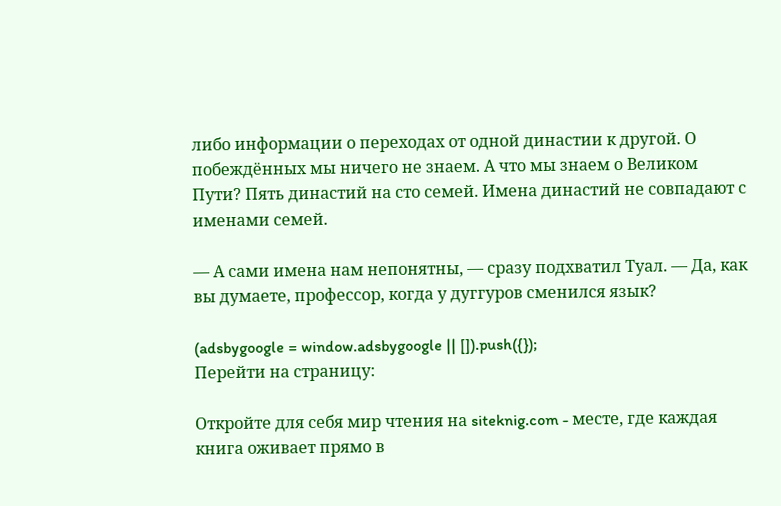либо информации о переходах от одной династии к другой. О побеждённых мы ничего не знаем. А что мы знаем о Великом Пути? Пять династий на сто семей. Имена династий не совпадают с именами семей.

— А сами имена нам непонятны, — сразу подхватил Туал. — Да, как вы думаете, профессор, когда у дуггуров сменился язык?

(adsbygoogle = window.adsbygoogle || []).push({});
Перейти на страницу:

Откройте для себя мир чтения на siteknig.com - месте, где каждая книга оживает прямо в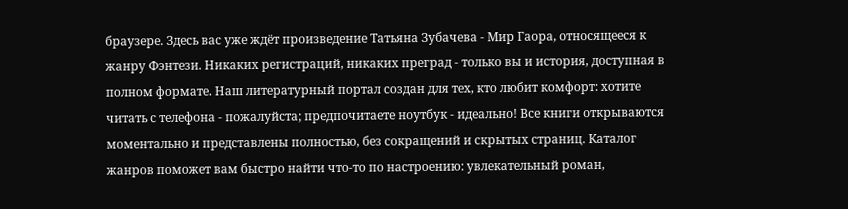браузере. Здесь вас уже ждёт произведение Татьяна Зубачева - Мир Гаора, относящееся к жанру Фэнтези. Никаких регистраций, никаких преград - только вы и история, доступная в полном формате. Наш литературный портал создан для тех, кто любит комфорт: хотите читать с телефона - пожалуйста; предпочитаете ноутбук - идеально! Все книги открываются моментально и представлены полностью, без сокращений и скрытых страниц. Каталог жанров поможет вам быстро найти что-то по настроению: увлекательный роман,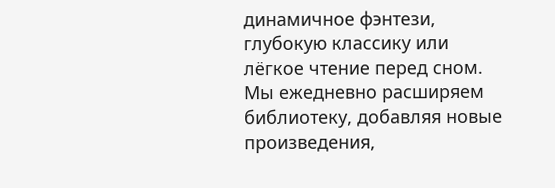динамичное фэнтези, глубокую классику или лёгкое чтение перед сном. Мы ежедневно расширяем библиотеку, добавляя новые произведения,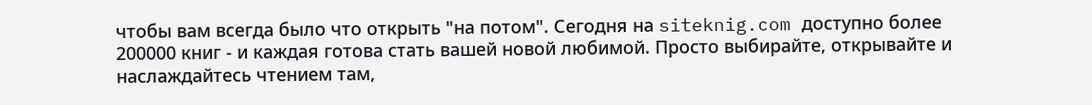чтобы вам всегда было что открыть "на потом". Сегодня на siteknig.com доступно более 200000 книг - и каждая готова стать вашей новой любимой. Просто выбирайте, открывайте и наслаждайтесь чтением там,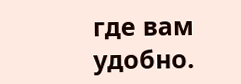где вам удобно.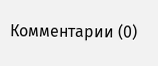Комментарии (0)